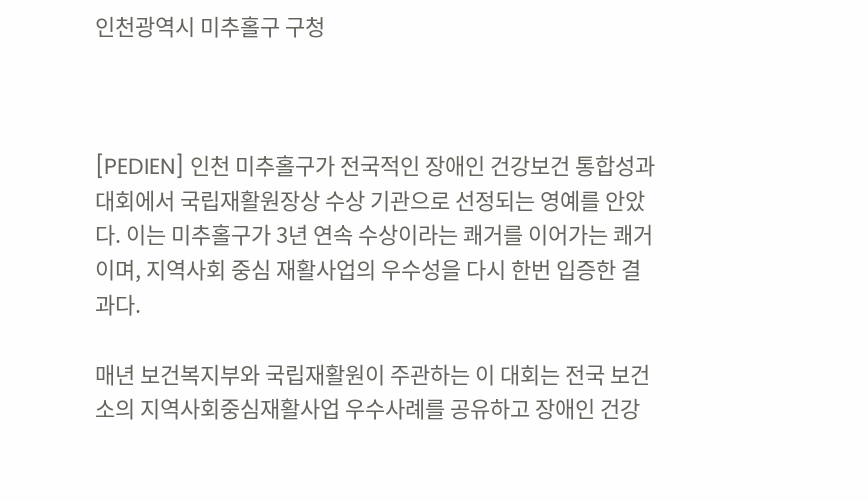인천광역시 미추홀구 구청



[PEDIEN] 인천 미추홀구가 전국적인 장애인 건강보건 통합성과대회에서 국립재활원장상 수상 기관으로 선정되는 영예를 안았다. 이는 미추홀구가 3년 연속 수상이라는 쾌거를 이어가는 쾌거이며, 지역사회 중심 재활사업의 우수성을 다시 한번 입증한 결과다.

매년 보건복지부와 국립재활원이 주관하는 이 대회는 전국 보건소의 지역사회중심재활사업 우수사례를 공유하고 장애인 건강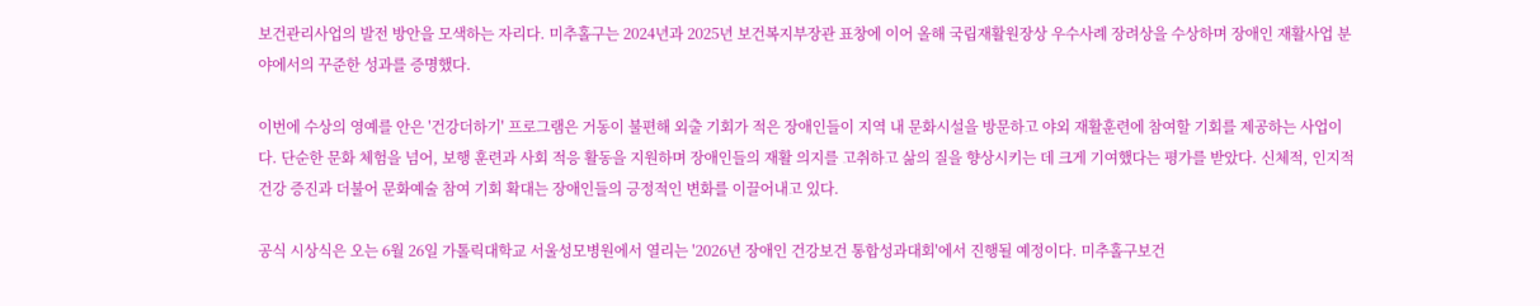보건관리사업의 발전 방안을 모색하는 자리다. 미추홀구는 2024년과 2025년 보건복지부장관 표창에 이어 올해 국립재활원장상 우수사례 장려상을 수상하며 장애인 재활사업 분야에서의 꾸준한 성과를 증명했다.

이번에 수상의 영예를 안은 '건강더하기' 프로그램은 거동이 불편해 외출 기회가 적은 장애인들이 지역 내 문화시설을 방문하고 야외 재활훈련에 참여할 기회를 제공하는 사업이다. 단순한 문화 체험을 넘어, 보행 훈련과 사회 적응 활동을 지원하며 장애인들의 재활 의지를 고취하고 삶의 질을 향상시키는 데 크게 기여했다는 평가를 받았다. 신체적, 인지적 건강 증진과 더불어 문화예술 참여 기회 확대는 장애인들의 긍정적인 변화를 이끌어내고 있다.

공식 시상식은 오는 6월 26일 가톨릭대학교 서울성모병원에서 열리는 '2026년 장애인 건강보건 통합성과대회'에서 진행될 예정이다. 미추홀구보건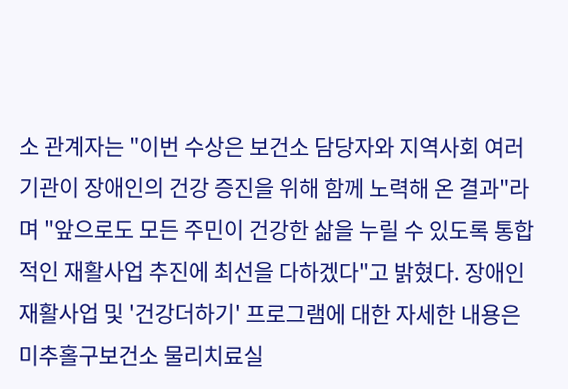소 관계자는 "이번 수상은 보건소 담당자와 지역사회 여러 기관이 장애인의 건강 증진을 위해 함께 노력해 온 결과"라며 "앞으로도 모든 주민이 건강한 삶을 누릴 수 있도록 통합적인 재활사업 추진에 최선을 다하겠다"고 밝혔다. 장애인 재활사업 및 '건강더하기' 프로그램에 대한 자세한 내용은 미추홀구보건소 물리치료실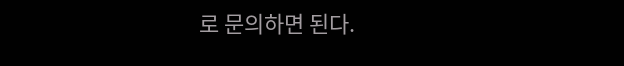로 문의하면 된다.